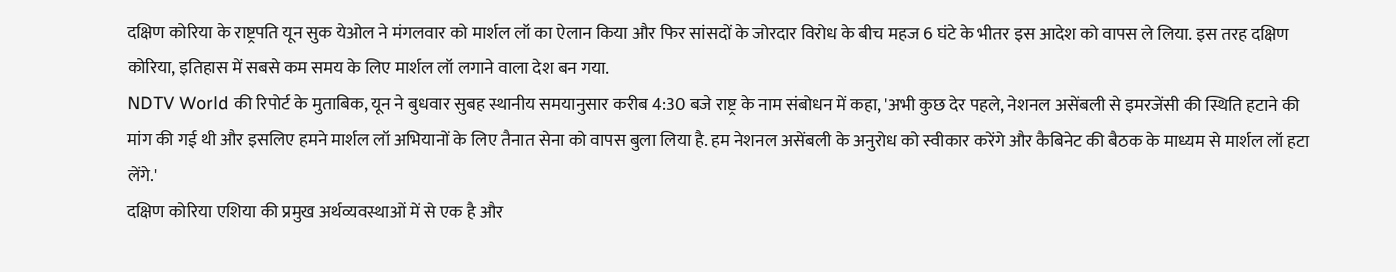दक्षिण कोरिया के राष्ट्रपति यून सुक येओल ने मंगलवार को मार्शल लॉ का ऐलान किया और फिर सांसदों के जोरदार विरोध के बीच महज 6 घंटे के भीतर इस आदेश को वापस ले लिया. इस तरह दक्षिण कोरिया, इतिहास में सबसे कम समय के लिए मार्शल लॉ लगाने वाला देश बन गया.
NDTV World की रिपोर्ट के मुताबिक, यून ने बुधवार सुबह स्थानीय समयानुसार करीब 4:30 बजे राष्ट्र के नाम संबोधन में कहा, 'अभी कुछ देर पहले, नेशनल असेंबली से इमरजेंसी की स्थिति हटाने की मांग की गई थी और इसलिए हमने मार्शल लॉ अभियानों के लिए तैनात सेना को वापस बुला लिया है. हम नेशनल असेंबली के अनुरोध को स्वीकार करेंगे और कैबिनेट की बैठक के माध्यम से मार्शल लॉ हटा लेंगे.'
दक्षिण कोरिया एशिया की प्रमुख अर्थव्यवस्थाओं में से एक है और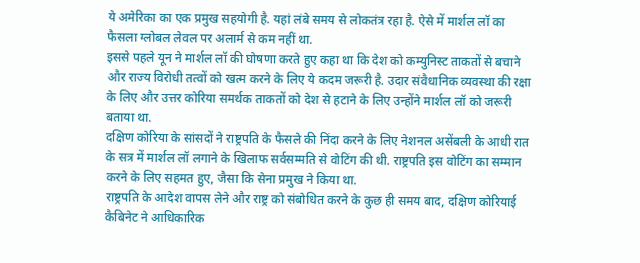ये अमेरिका का एक प्रमुख सहयोगी है. यहां लंबे समय से लोकतंत्र रहा है. ऐसे में मार्शल लॉ का फैसला ग्लोबल लेवल पर अलार्म से कम नहीं था.
इससे पहले यून ने मार्शल लॉ की घोषणा करते हुए कहा था कि देश को कम्युनिस्ट ताकतों से बचाने और राज्य विरोधी तत्वों को खत्म करने के लिए ये कदम जरूरी है. उदार संवैधानिक व्यवस्था की रक्षा के लिए और उत्तर कोरिया समर्थक ताकतों को देश से हटाने के लिए उन्होंने मार्शल लॉ को जरूरी बताया था.
दक्षिण कोरिया के सांसदों ने राष्ट्रपति के फैसले की निंदा करने के लिए नेशनल असेंबली के आधी रात के सत्र में मार्शल लॉ लगाने के खिलाफ सर्वसम्मति से वोटिंग की थी. राष्ट्रपति इस वोटिंग का सम्मान करने के लिए सहमत हुए, जैसा कि सेना प्रमुख ने किया था.
राष्ट्रपति के आदेश वापस लेने और राष्ट्र को संबोधित करने के कुछ ही समय बाद, दक्षिण कोरियाई कैबिनेट ने आधिकारिक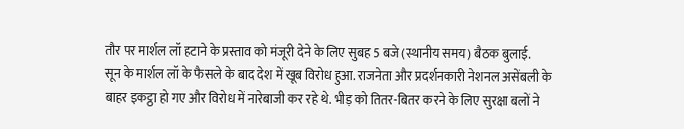तौर पर मार्शल लॉ हटाने के प्रस्ताव को मंजूरी देने के लिए सुबह 5 बजे (स्थानीय समय) बैठक बुलाई.
सून के मार्शल लॉ के फैसले के बाद देश में खूब विरोध हुआ. राजनेता और प्रदर्शनकारी नेशनल असेंबली के बाहर इकट्ठा हो गए और विरोध में नारेबाजी कर रहे थे. भीड़ को तितर-बितर करने के लिए सुरक्षा बलों ने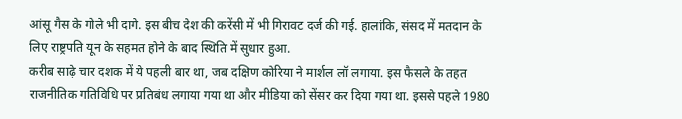आंसू गैस के गोले भी दागे. इस बीच देश की करेंसी में भी गिरावट दर्ज की गई. हालांकि, संसद में मतदान के लिए राष्ट्रपति यून के सहमत होने के बाद स्थिति में सुधार हुआ.
करीब साढ़े चार दशक में ये पहली बार था, जब दक्षिण कोरिया ने मार्शल लॉ लगाया. इस फैसले के तहत राजनीतिक गतिविधि पर प्रतिबंध लगाया गया था और मीडिया को सेंसर कर दिया गया था. इससे पहले 1980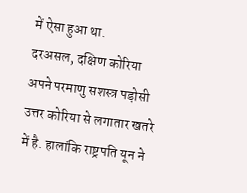में ऐसा हुआ था.
दरअसल, दक्षिण कोरिया अपने परमाणु सशस्त्र पड़ोसी उत्तर कोरिया से लगातार खतरे में है. हालांकि राष्ट्रपति यून ने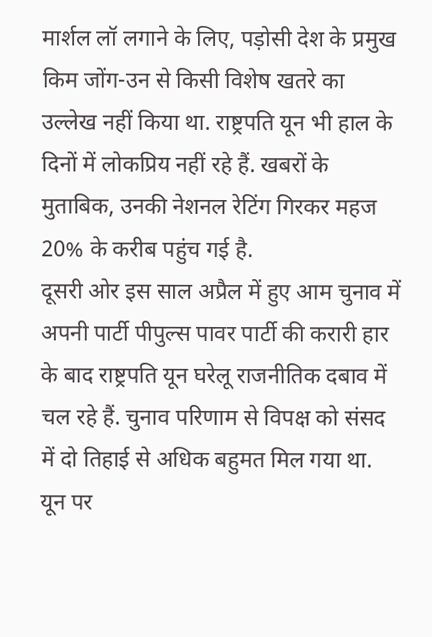मार्शल लॉ लगाने के लिए, पड़ोसी देश के प्रमुख किम जोंग-उन से किसी विशेष खतरे का उल्लेख नहीं किया था. राष्ट्रपति यून भी हाल के दिनों में लोकप्रिय नहीं रहे हैं. खबरों के मुताबिक, उनकी नेशनल रेटिंग गिरकर महज 20% के करीब पहुंच गई है.
दूसरी ओर इस साल अप्रैल में हुए आम चुनाव में अपनी पार्टी पीपुल्स पावर पार्टी की करारी हार के बाद राष्ट्रपति यून घरेलू राजनीतिक दबाव में चल रहे हैं. चुनाव परिणाम से विपक्ष को संसद में दो तिहाई से अधिक बहुमत मिल गया था.
यून पर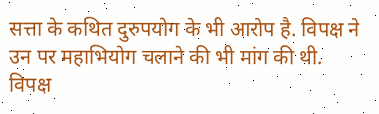सत्ता के कथित दुरुपयोग के भी आरोप है. विपक्ष ने उन पर महाभियोग चलाने की भी मांग की थी. विपक्ष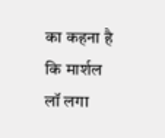का कहना है कि मार्शल लॉ लगा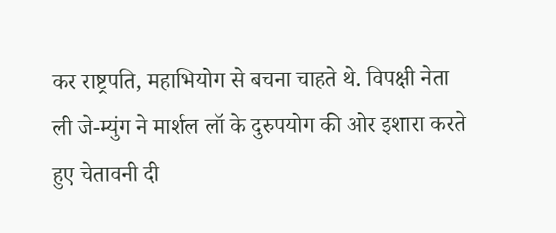कर राष्ट्रपति, महाभियोग से बचना चाहते थे. विपक्षी नेता ली जे-म्युंग ने मार्शल लॉ के दुरुपयोग की ओर इशारा करते हुए चेतावनी दी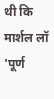थी कि मार्शल लॉ 'पूर्ण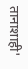तानाशाही'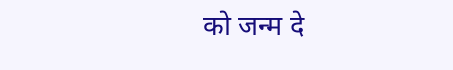को जन्म दे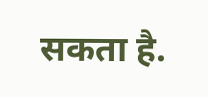सकता है.